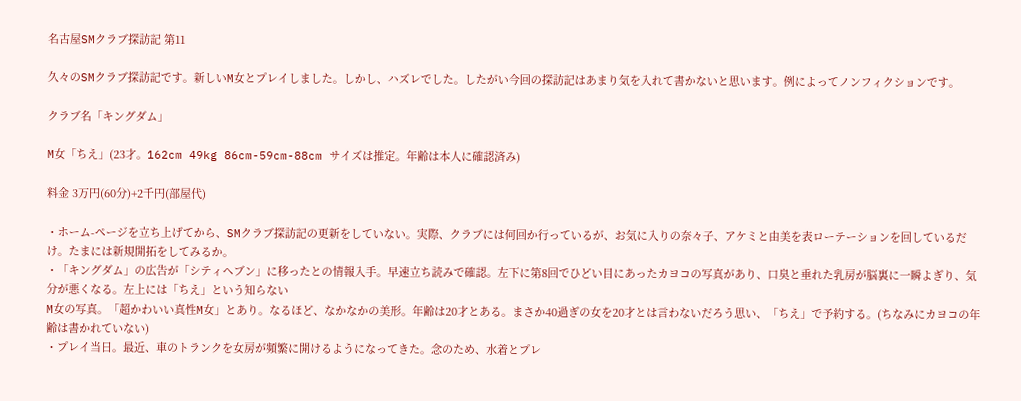名古屋SMクラブ探訪記 第11

久々のSMクラブ探訪記です。新しいM女とプレイしました。しかし、ハズレでした。したがい今回の探訪記はあまり気を入れて書かないと思います。例によってノンフィクションです。

クラブ名「キングダム」

M女「ちえ」(23才。162cm 49kg 86cm-59cm-88cm サイズは推定。年齢は本人に確認済み)

料金 3万円(60分)+2千円(部屋代)

・ホーム-ページを立ち上げてから、SMクラブ探訪記の更新をしていない。実際、クラブには何回か行っているが、お気に入りの奈々子、アケミと由美を表ローテーションを回しているだけ。たまには新規開拓をしてみるか。
・「キングダム」の広告が「シティヘブン」に移ったとの情報入手。早速立ち読みで確認。左下に第8回でひどい目にあったカヨコの写真があり、口臭と垂れた乳房が脳裏に一瞬よぎり、気分が悪くなる。左上には「ちえ」という知らない
M女の写真。「超かわいい真性M女」とあり。なるほど、なかなかの美形。年齢は20才とある。まさか40過ぎの女を20才とは言わないだろう思い、「ちえ」で予約する。(ちなみにカヨコの年齢は書かれていない)
・プレイ当日。最近、車のトランクを女房が頻繁に開けるようになってきた。念のため、水着とプレ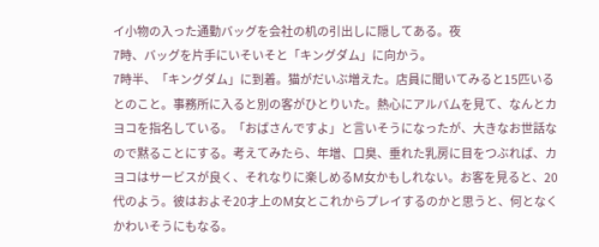イ小物の入った通勤バッグを会社の机の引出しに隠してある。夜
7時、バッグを片手にいそいそと「キングダム」に向かう。
7時半、「キングダム」に到着。猫がだいぶ増えた。店員に聞いてみると15匹いるとのこと。事務所に入ると別の客がひとりいた。熱心にアルバムを見て、なんとカヨコを指名している。「おばさんですよ」と言いそうになったが、大きなお世話なので黙ることにする。考えてみたら、年増、口臭、垂れた乳房に目をつぶれば、カヨコはサービスが良く、それなりに楽しめるM女かもしれない。お客を見ると、20代のよう。彼はおよそ20才上のM女とこれからプレイするのかと思うと、何となくかわいそうにもなる。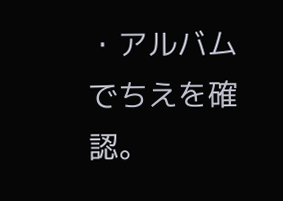・アルバムでちえを確認。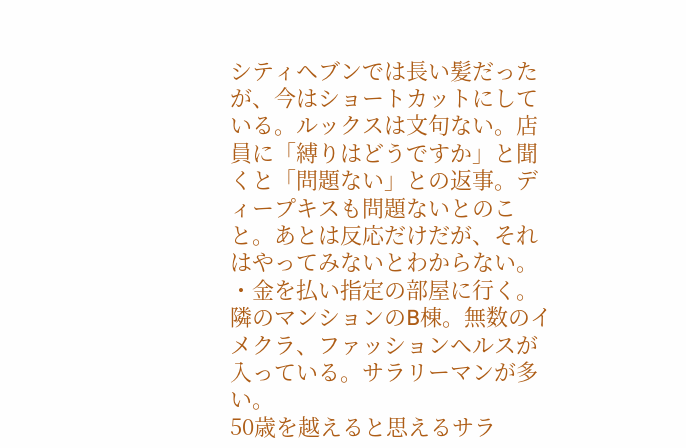シティヘブンでは長い髪だったが、今はショートカットにしている。ルックスは文句ない。店員に「縛りはどうですか」と聞くと「問題ない」との返事。ディープキスも問題ないとのこと。あとは反応だけだが、それはやってみないとわからない。
・金を払い指定の部屋に行く。隣のマンションのB棟。無数のイメクラ、ファッションヘルスが入っている。サラリーマンが多い。
50歳を越えると思えるサラ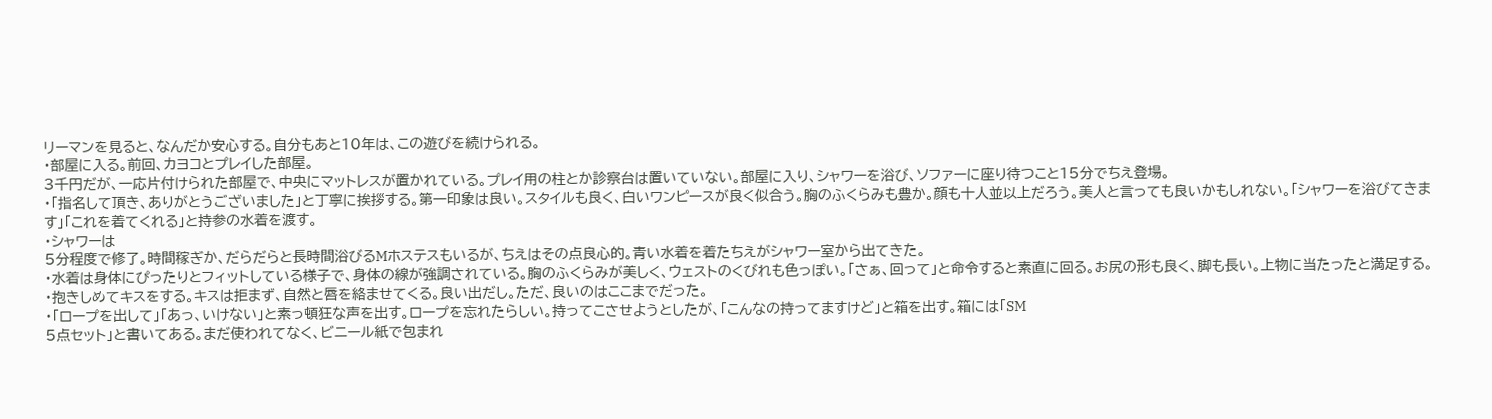リーマンを見ると、なんだか安心する。自分もあと10年は、この遊びを続けられる。
・部屋に入る。前回、カヨコとプレイした部屋。
3千円だが、一応片付けられた部屋で、中央にマットレスが置かれている。プレイ用の柱とか診察台は置いていない。部屋に入り、シャワーを浴び、ソファーに座り待つこと15分でちえ登場。
・「指名して頂き、ありがとうございました」と丁寧に挨拶する。第一印象は良い。スタイルも良く、白いワンピースが良く似合う。胸のふくらみも豊か。顔も十人並以上だろう。美人と言っても良いかもしれない。「シャワーを浴びてきます」「これを着てくれる」と持参の水着を渡す。
・シャワーは
5分程度で修了。時間稼ぎか、だらだらと長時間浴びるMホステスもいるが、ちえはその点良心的。青い水着を着たちえがシャワー室から出てきた。
・水着は身体にぴったりとフィットしている様子で、身体の線が強調されている。胸のふくらみが美しく、ウェストのくびれも色っぽい。「さぁ、回って」と命令すると素直に回る。お尻の形も良く、脚も長い。上物に当たったと満足する。
・抱きしめてキスをする。キスは拒まず、自然と唇を絡ませてくる。良い出だし。ただ、良いのはここまでだった。
・「ロープを出して」「あっ、いけない」と素っ頓狂な声を出す。ロープを忘れたらしい。持ってこさせようとしたが、「こんなの持ってますけど」と箱を出す。箱には「SM
5点セット」と書いてある。まだ使われてなく、ビニール紙で包まれ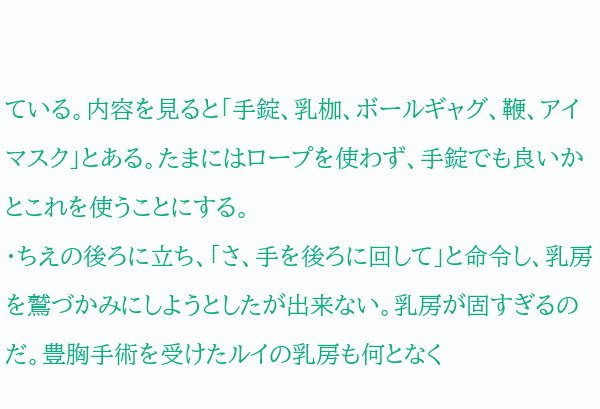ている。内容を見ると「手錠、乳枷、ボールギャグ、鞭、アイマスク」とある。たまにはロープを使わず、手錠でも良いかとこれを使うことにする。
・ちえの後ろに立ち、「さ、手を後ろに回して」と命令し、乳房を鷲づかみにしようとしたが出来ない。乳房が固すぎるのだ。豊胸手術を受けたルイの乳房も何となく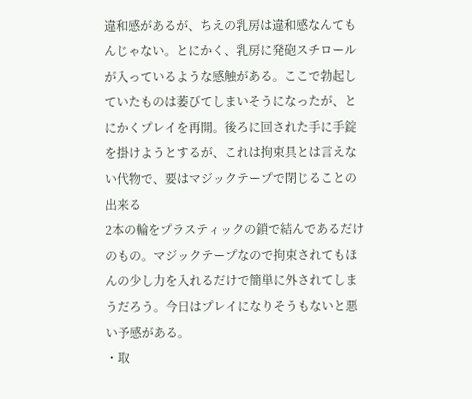違和感があるが、ちえの乳房は違和感なんてもんじゃない。とにかく、乳房に発砲スチロールが入っているような感触がある。ここで勃起していたものは萎びてしまいそうになったが、とにかくプレイを再開。後ろに回された手に手錠を掛けようとするが、これは拘束具とは言えない代物で、要はマジックテープで閉じることの出来る
2本の輪をプラスティックの鎖で結んであるだけのもの。マジックテープなので拘束されてもほんの少し力を入れるだけで簡単に外されてしまうだろう。今日はプレイになりそうもないと悪い予感がある。
・取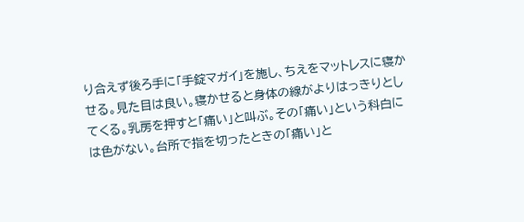り合えず後ろ手に「手錠マガイ」を施し、ちえをマットレスに寝かせる。見た目は良い。寝かせると身体の線がよりはっきりとしてくる。乳房を押すと「痛い」と叫ぶ。その「痛い」という科白には色がない。台所で指を切ったときの「痛い」と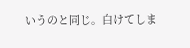いうのと同じ。白けてしま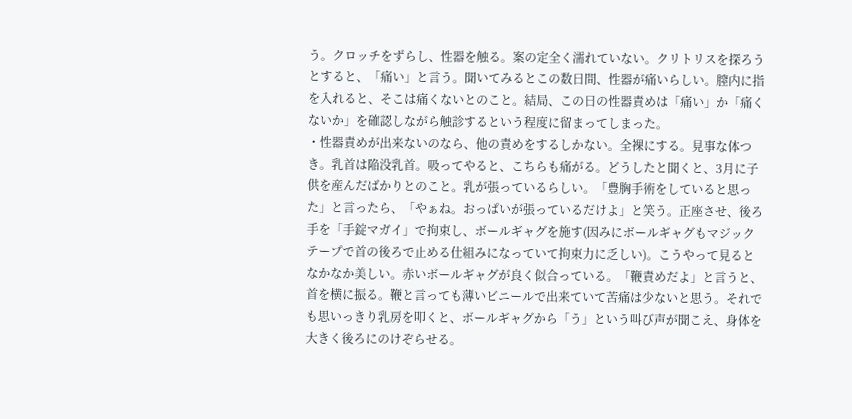う。クロッチをずらし、性器を触る。案の定全く濡れていない。クリトリスを探ろうとすると、「痛い」と言う。聞いてみるとこの数日間、性器が痛いらしい。膣内に指を入れると、そこは痛くないとのこと。結局、この日の性器責めは「痛い」か「痛くないか」を確認しながら触診するという程度に留まってしまった。
・性器責めが出来ないのなら、他の責めをするしかない。全裸にする。見事な体つき。乳首は陥没乳首。吸ってやると、こちらも痛がる。どうしたと聞くと、3月に子供を産んだばかりとのこと。乳が張っているらしい。「豊胸手術をしていると思った」と言ったら、「やぁね。おっぱいが張っているだけよ」と笑う。正座させ、後ろ手を「手錠マガイ」で拘束し、ボールギャグを施す(因みにボールギャグもマジックテープで首の後ろで止める仕組みになっていて拘束力に乏しい)。こうやって見るとなかなか美しい。赤いボールギャグが良く似合っている。「鞭責めだよ」と言うと、首を横に振る。鞭と言っても薄いビニールで出来ていて苦痛は少ないと思う。それでも思いっきり乳房を叩くと、ボールギャグから「う」という叫び声が聞こえ、身体を大きく後ろにのけぞらせる。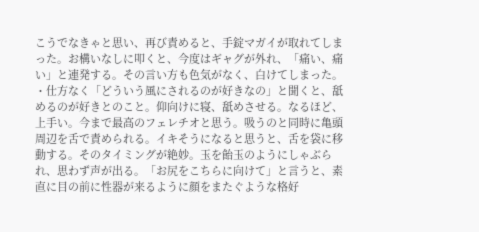こうでなきゃと思い、再び責めると、手錠マガイが取れてしまった。お構いなしに叩くと、今度はギャグが外れ、「痛い、痛い」と連発する。その言い方も色気がなく、白けてしまった。
・仕方なく「どういう風にされるのが好きなの」と聞くと、舐めるのが好きとのこと。仰向けに寝、舐めさせる。なるほど、上手い。今まで最高のフェレチオと思う。吸うのと同時に亀頭周辺を舌で責められる。イキそうになると思うと、舌を袋に移動する。そのタイミングが絶妙。玉を飴玉のようにしゃぶられ、思わず声が出る。「お尻をこちらに向けて」と言うと、素直に目の前に性器が来るように顔をまたぐような格好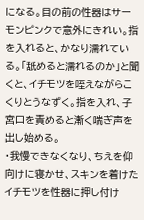になる。目の前の性器はサーモンピンクで意外にきれい。指を入れると、かなり濡れている。「舐めると濡れるのか」と聞くと、イチモツを咥えながらこくりとうなずく。指を入れ、子宮口を責めると漸く喘ぎ声を出し始める。
・我慢できなくなり、ちえを仰向けに寝かせ、スキンを着けたイチモツを性器に押し付け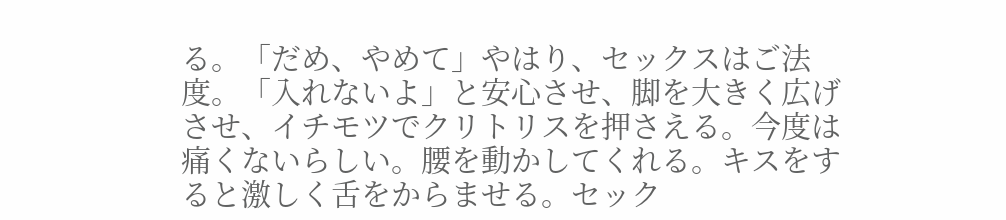る。「だめ、やめて」やはり、セックスはご法度。「入れないよ」と安心させ、脚を大きく広げさせ、イチモツでクリトリスを押さえる。今度は痛くないらしい。腰を動かしてくれる。キスをすると激しく舌をからませる。セック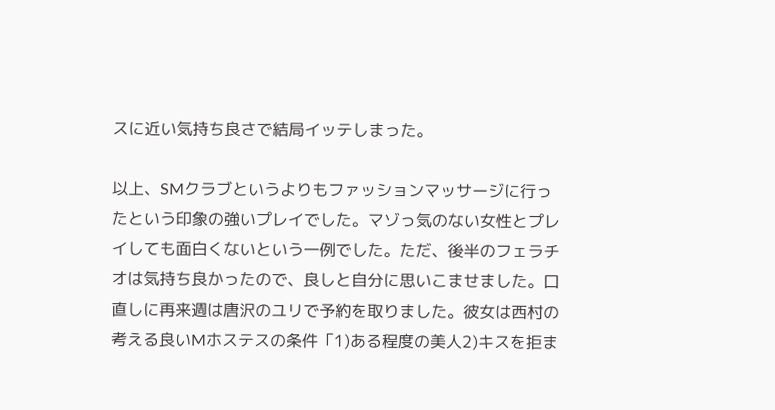スに近い気持ち良さで結局イッテしまった。

以上、SMクラブというよりもファッションマッサージに行ったという印象の強いプレイでした。マゾっ気のない女性とプレイしても面白くないという一例でした。ただ、後半のフェラチオは気持ち良かったので、良しと自分に思いこませました。口直しに再来週は唐沢のユリで予約を取りました。彼女は西村の考える良いMホステスの条件「1)ある程度の美人2)キスを拒ま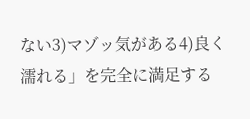ない3)マゾッ気がある4)良く濡れる」を完全に満足する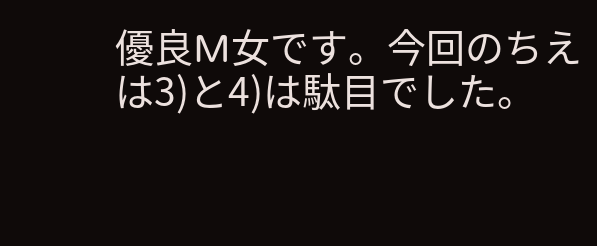優良M女です。今回のちえは3)と4)は駄目でした。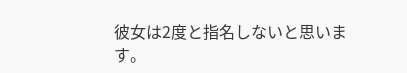彼女は2度と指名しないと思います。